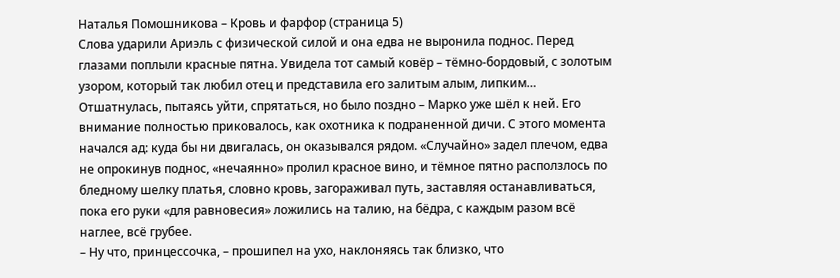Наталья Помошникова – Кровь и фарфор (страница 5)
Слова ударили Ариэль с физической силой и она едва не выронила поднос. Перед глазами поплыли красные пятна. Увидела тот самый ковёр – тёмно-бордовый, с золотым узором, который так любил отец и представила его залитым алым, липким…
Отшатнулась, пытаясь уйти, спрятаться, но было поздно – Марко уже шёл к ней. Его внимание полностью приковалось, как охотника к подраненной дичи. С этого момента начался ад: куда бы ни двигалась, он оказывался рядом. «Случайно» задел плечом, едва не опрокинув поднос, «нечаянно» пролил красное вино, и тёмное пятно расползлось по бледному шелку платья, словно кровь, загораживал путь, заставляя останавливаться, пока его руки «для равновесия» ложились на талию, на бёдра, с каждым разом всё наглее, всё грубее.
– Ну что, принцессочка, – прошипел на ухо, наклоняясь так близко, что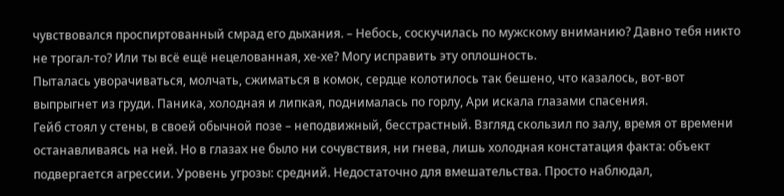чувствовался проспиртованный смрад его дыхания. – Небось, соскучилась по мужскому вниманию? Давно тебя никто не трогал-то? Или ты всё ещё нецелованная, хе-хе? Могу исправить эту оплошность.
Пыталась уворачиваться, молчать, сжиматься в комок, сердце колотилось так бешено, что казалось, вот-вот выпрыгнет из груди. Паника, холодная и липкая, поднималась по горлу, Ари искала глазами спасения.
Гейб стоял у стены, в своей обычной позе – неподвижный, бесстрастный. Взгляд скользил по залу, время от времени останавливаясь на ней. Но в глазах не было ни сочувствия, ни гнева, лишь холодная констатация факта: объект подвергается агрессии. Уровень угрозы: средний. Недостаточно для вмешательства. Просто наблюдал,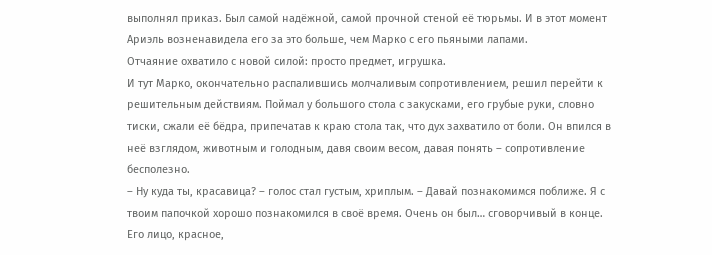выполнял приказ. Был самой надёжной, самой прочной стеной её тюрьмы. И в этот момент Ариэль возненавидела его за это больше, чем Марко с его пьяными лапами.
Отчаяние охватило с новой силой: просто предмет, игрушка.
И тут Марко, окончательно распалившись молчаливым сопротивлением, решил перейти к решительным действиям. Поймал у большого стола с закусками, его грубые руки, словно тиски, сжали её бёдра, припечатав к краю стола так, что дух захватило от боли. Он впился в неё взглядом, животным и голодным, давя своим весом, давая понять – сопротивление бесполезно.
– Ну куда ты, красавица? – голос стал густым, хриплым. – Давай познакомимся поближе. Я с твоим папочкой хорошо познакомился в своё время. Очень он был… сговорчивый в конце.
Его лицо, красное,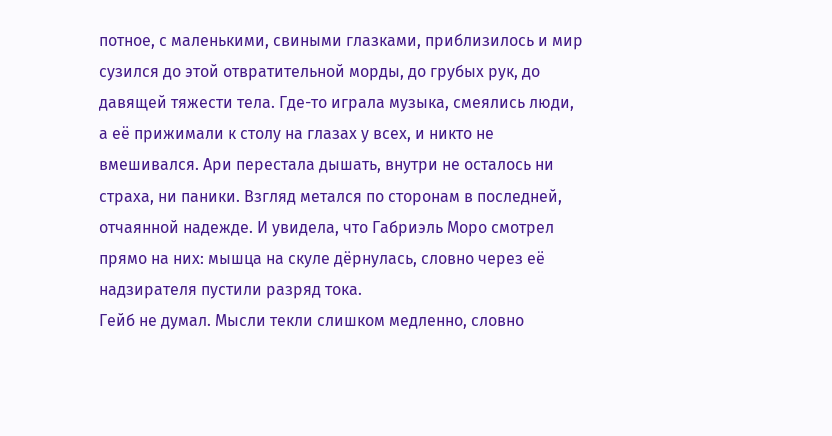потное, с маленькими, свиными глазками, приблизилось и мир сузился до этой отвратительной морды, до грубых рук, до давящей тяжести тела. Где-то играла музыка, смеялись люди, а её прижимали к столу на глазах у всех, и никто не вмешивался. Ари перестала дышать, внутри не осталось ни страха, ни паники. Взгляд метался по сторонам в последней, отчаянной надежде. И увидела, что Габриэль Моро смотрел прямо на них: мышца на скуле дёрнулась, словно через её надзирателя пустили разряд тока.
Гейб не думал. Мысли текли слишком медленно, словно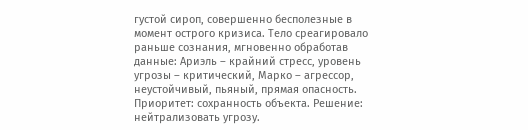густой сироп, совершенно бесполезные в момент острого кризиса. Тело среагировало раньше сознания, мгновенно обработав данные: Ариэль – крайний стресс, уровень угрозы – критический, Марко – агрессор, неустойчивый, пьяный, прямая опасность. Приоритет: сохранность объекта. Решение: нейтрализовать угрозу.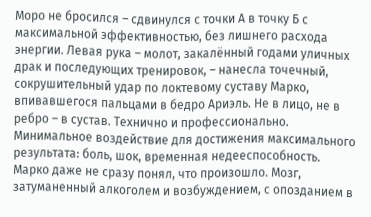Моро не бросился – сдвинулся с точки А в точку Б с максимальной эффективностью, без лишнего расхода энергии. Левая рука – молот, закалённый годами уличных драк и последующих тренировок, – нанесла точечный, сокрушительный удар по локтевому суставу Марко, впивавшегося пальцами в бедро Ариэль. Не в лицо, не в ребро – в сустав. Технично и профессионально. Минимальное воздействие для достижения максимального результата: боль, шок, временная недееспособность.
Марко даже не сразу понял, что произошло. Мозг, затуманенный алкоголем и возбуждением, с опозданием в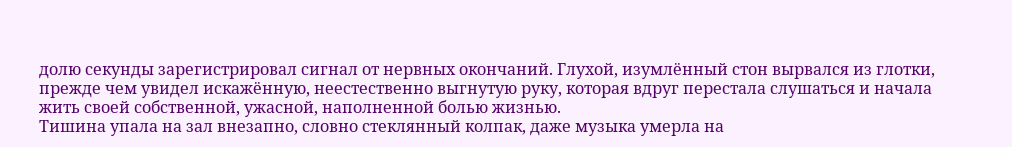долю секунды зарегистрировал сигнал от нервных окончаний. Глухой, изумлённый стон вырвался из глотки, прежде чем увидел искажённую, неестественно выгнутую руку, которая вдруг перестала слушаться и начала жить своей собственной, ужасной, наполненной болью жизнью.
Тишина упала на зал внезапно, словно стеклянный колпак, даже музыка умерла на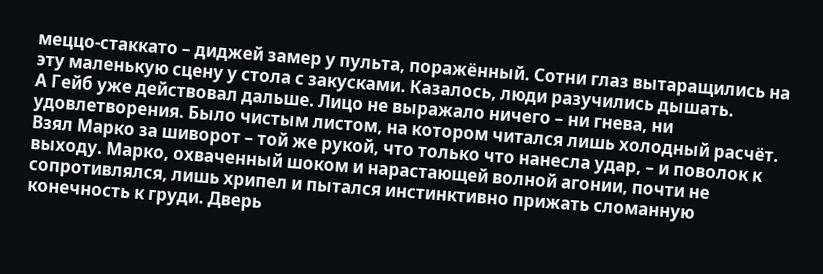меццо-стаккато – диджей замер у пульта, поражённый. Сотни глаз вытаращились на эту маленькую сцену у стола с закусками. Казалось, люди разучились дышать.
А Гейб уже действовал дальше. Лицо не выражало ничего – ни гнева, ни удовлетворения. Было чистым листом, на котором читался лишь холодный расчёт. Взял Марко за шиворот – той же рукой, что только что нанесла удар, – и поволок к выходу. Марко, охваченный шоком и нарастающей волной агонии, почти не сопротивлялся, лишь хрипел и пытался инстинктивно прижать сломанную конечность к груди. Дверь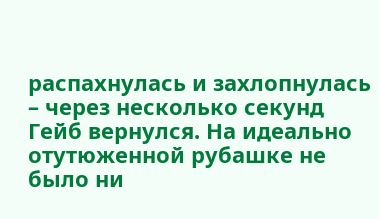распахнулась и захлопнулась – через несколько секунд Гейб вернулся. На идеально отутюженной рубашке не было ни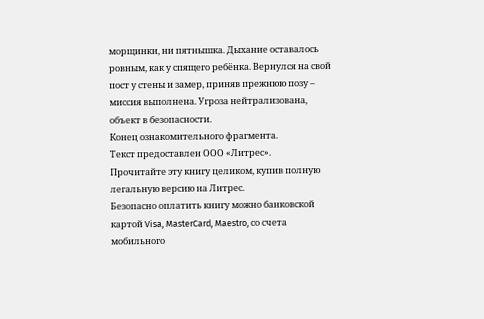морщинки, ни пятнышка. Дыхание оставалось ровным, как у спящего ребёнка. Вернулся на свой пост у стены и замер, приняв прежнюю позу – миссия выполнена. Угроза нейтрализована, объект в безопасности.
Конец ознакомительного фрагмента.
Текст предоставлен ООО «Литрес».
Прочитайте эту книгу целиком, купив полную легальную версию на Литрес.
Безопасно оплатить книгу можно банковской картой Visa, MasterCard, Maestro, со счета мобильного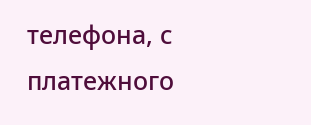телефона, с платежного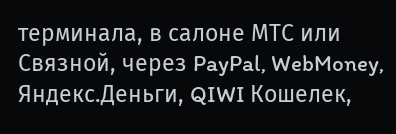терминала, в салоне МТС или Связной, через PayPal, WebMoney, Яндекс.Деньги, QIWI Кошелек,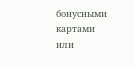бонусными картами или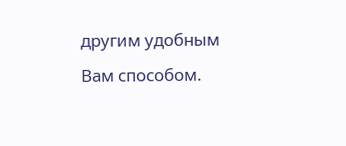другим удобным Вам способом.